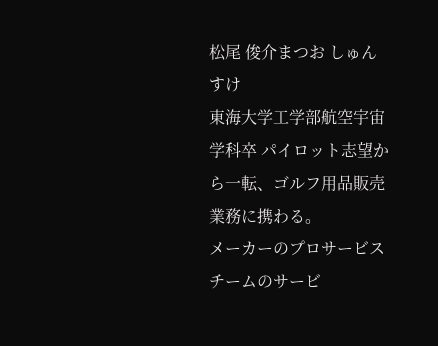松尾 俊介まつお しゅんすけ
東海大学工学部航空宇宙学科卒 パイロット志望から一転、ゴルフ用品販売業務に携わる。
メーカーのプロサービスチームのサービ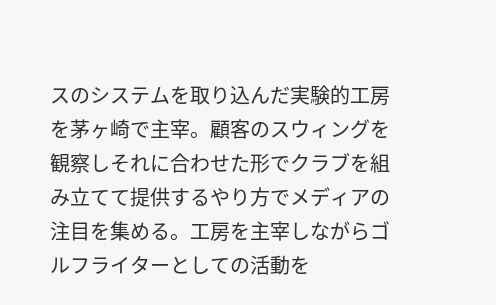スのシステムを取り込んだ実験的工房を茅ヶ崎で主宰。顧客のスウィングを観察しそれに合わせた形でクラブを組み立てて提供するやり方でメディアの注目を集める。工房を主宰しながらゴルフライターとしての活動を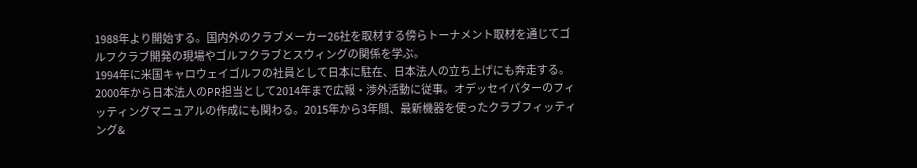1988年より開始する。国内外のクラブメーカー26社を取材する傍らトーナメント取材を通じてゴルフクラブ開発の現場やゴルフクラブとスウィングの関係を学ぶ。
1994年に米国キャロウェイゴルフの社員として日本に駐在、日本法人の立ち上げにも奔走する。2000年から日本法人のPR担当として2014年まで広報・渉外活動に従事。オデッセイパターのフィッティングマニュアルの作成にも関わる。2015年から3年間、最新機器を使ったクラブフィッティング&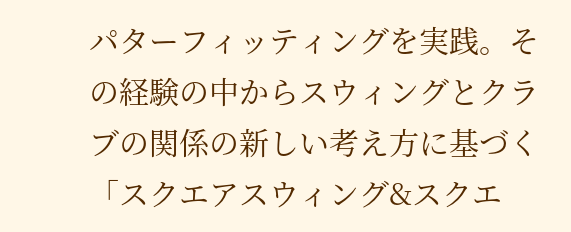パターフィッティングを実践。その経験の中からスウィングとクラブの関係の新しい考え方に基づく「スクエアスウィング&スクエ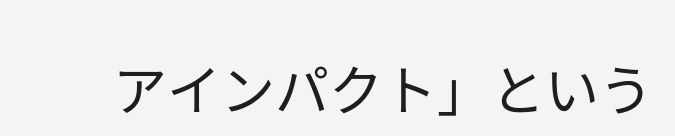アインパクト」という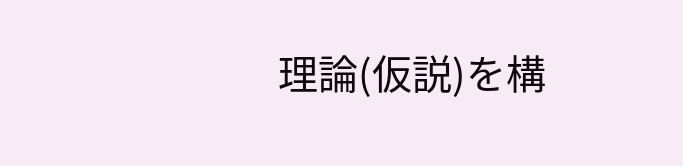理論(仮説)を構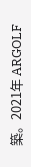築。2021年 ARGOLF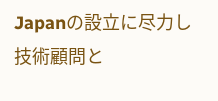Japanの設立に尽力し技術顧問と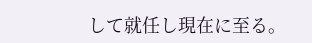して就任し現在に至る。